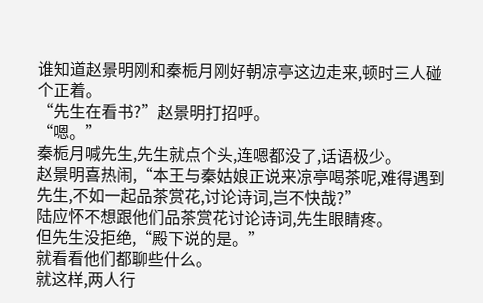谁知道赵景明刚和秦栀月刚好朝凉亭这边走来,顿时三人碰个正着。
“先生在看书?”赵景明打招呼。
“嗯。”
秦栀月喊先生,先生就点个头,连嗯都没了,话语极少。
赵景明喜热闹,“本王与秦姑娘正说来凉亭喝茶呢,难得遇到先生,不如一起品茶赏花,讨论诗词,岂不快哉?”
陆应怀不想跟他们品茶赏花讨论诗词,先生眼睛疼。
但先生没拒绝,“殿下说的是。”
就看看他们都聊些什么。
就这样,两人行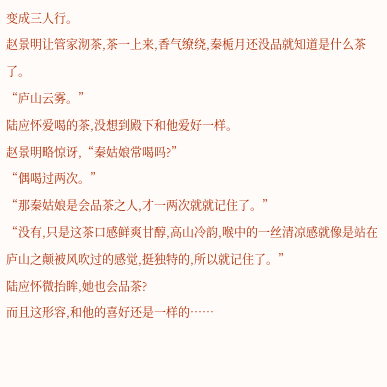变成三人行。
赵景明让管家沏茶,茶一上来,香气缭绕,秦栀月还没品就知道是什么茶了。
“庐山云雾。”
陆应怀爱喝的茶,没想到殿下和他爱好一样。
赵景明略惊讶,“秦姑娘常喝吗?”
“偶喝过两次。”
“那秦姑娘是会品茶之人,才一两次就就记住了。”
“没有,只是这茶口感鲜爽甘醇,高山冷韵,喉中的一丝清凉感就像是站在庐山之颠被风吹过的感觉,挺独特的,所以就记住了。”
陆应怀微抬眸,她也会品茶?
而且这形容,和他的喜好还是一样的……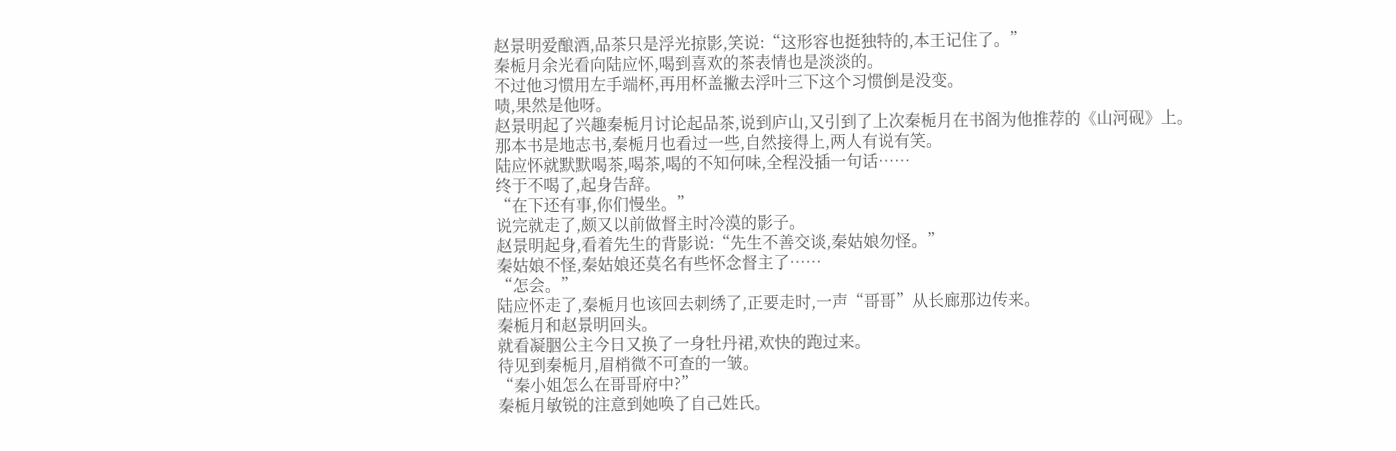赵景明爱酿酒,品茶只是浮光掠影,笑说:“这形容也挺独特的,本王记住了。”
秦栀月余光看向陆应怀,喝到喜欢的茶表情也是淡淡的。
不过他习惯用左手端杯,再用杯盖撇去浮叶三下这个习惯倒是没变。
啧,果然是他呀。
赵景明起了兴趣秦栀月讨论起品茶,说到庐山,又引到了上次秦栀月在书阁为他推荐的《山河砚》上。
那本书是地志书,秦栀月也看过一些,自然接得上,两人有说有笑。
陆应怀就默默喝茶,喝茶,喝的不知何味,全程没插一句话……
终于不喝了,起身告辞。
“在下还有事,你们慢坐。”
说完就走了,颇又以前做督主时冷漠的影子。
赵景明起身,看着先生的背影说:“先生不善交谈,秦姑娘勿怪。”
秦姑娘不怪,秦姑娘还莫名有些怀念督主了……
“怎会。”
陆应怀走了,秦栀月也该回去刺绣了,正要走时,一声“哥哥”从长廊那边传来。
秦栀月和赵景明回头。
就看凝胭公主今日又换了一身牡丹裙,欢快的跑过来。
待见到秦栀月,眉梢微不可查的一皱。
“秦小姐怎么在哥哥府中?”
秦栀月敏锐的注意到她唤了自己姓氏。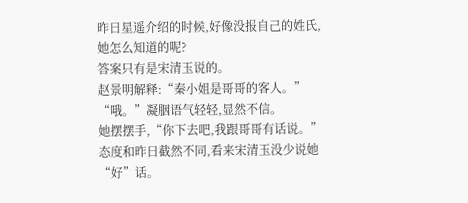昨日星遥介绍的时候,好像没报自己的姓氏,她怎么知道的呢?
答案只有是宋清玉说的。
赵景明解释:“秦小姐是哥哥的客人。”
“哦。”凝胭语气轻轻,显然不信。
她摆摆手,“你下去吧,我跟哥哥有话说。”
态度和昨日截然不同,看来宋清玉没少说她“好”话。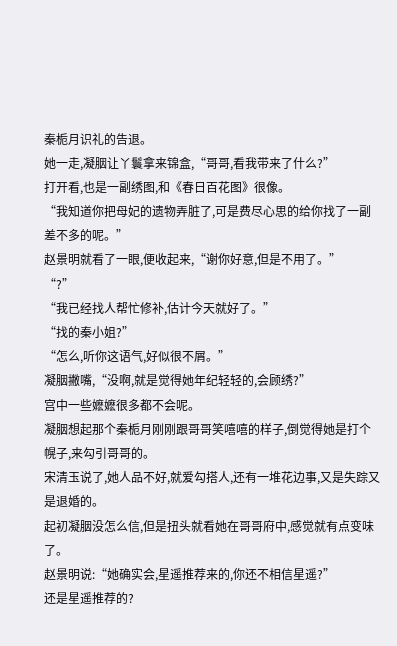秦栀月识礼的告退。
她一走,凝胭让丫鬟拿来锦盒,“哥哥,看我带来了什么?”
打开看,也是一副绣图,和《春日百花图》很像。
“我知道你把母妃的遗物弄脏了,可是费尽心思的给你找了一副差不多的呢。”
赵景明就看了一眼,便收起来,“谢你好意,但是不用了。”
“?”
“我已经找人帮忙修补,估计今天就好了。”
“找的秦小姐?”
“怎么,听你这语气,好似很不屑。”
凝胭撇嘴,“没啊,就是觉得她年纪轻轻的,会顾绣?”
宫中一些嬷嬷很多都不会呢。
凝胭想起那个秦栀月刚刚跟哥哥笑嘻嘻的样子,倒觉得她是打个幌子,来勾引哥哥的。
宋清玉说了,她人品不好,就爱勾搭人,还有一堆花边事,又是失踪又是退婚的。
起初凝胭没怎么信,但是扭头就看她在哥哥府中,感觉就有点变味了。
赵景明说:“她确实会,星遥推荐来的,你还不相信星遥?”
还是星遥推荐的?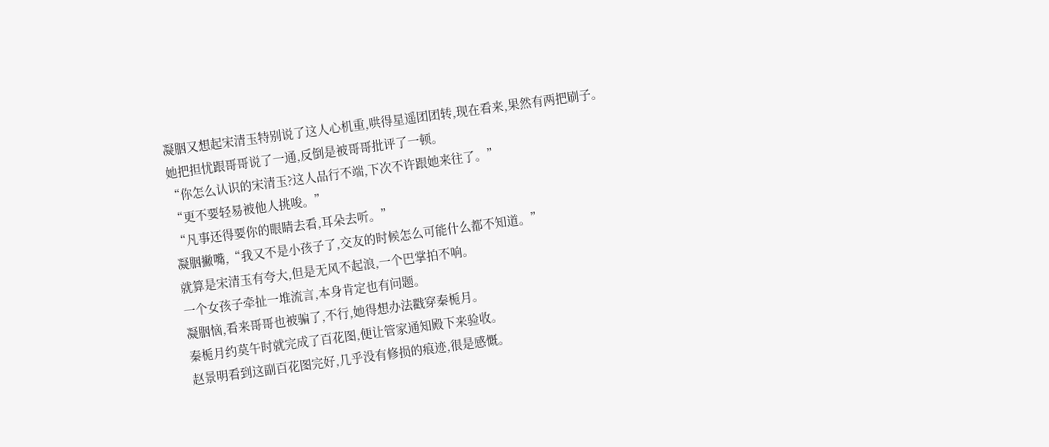凝胭又想起宋清玉特别说了这人心机重,哄得星遥团团转,现在看来,果然有两把刷子。
她把担忧跟哥哥说了一通,反倒是被哥哥批评了一顿。
“你怎么认识的宋清玉?这人品行不端,下次不许跟她来往了。”
“更不要轻易被他人挑唆。”
“凡事还得要你的眼睛去看,耳朵去听。”
凝胭撇嘴,“我又不是小孩子了,交友的时候怎么可能什么都不知道。”
就算是宋清玉有夸大,但是无风不起浪,一个巴掌拍不响。
一个女孩子牵扯一堆流言,本身肯定也有问题。
凝胭恼,看来哥哥也被骗了,不行,她得想办法戳穿秦栀月。
秦栀月约莫午时就完成了百花图,便让管家通知殿下来验收。
赵景明看到这副百花图完好,几乎没有修损的痕迹,很是感慨。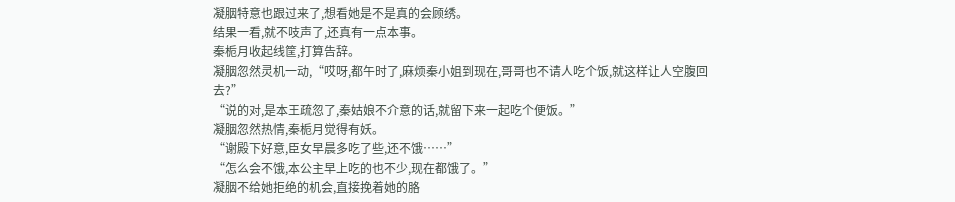凝胭特意也跟过来了,想看她是不是真的会顾绣。
结果一看,就不吱声了,还真有一点本事。
秦栀月收起线筐,打算告辞。
凝胭忽然灵机一动,“哎呀,都午时了,麻烦秦小姐到现在,哥哥也不请人吃个饭,就这样让人空腹回去?”
“说的对,是本王疏忽了,秦姑娘不介意的话,就留下来一起吃个便饭。”
凝胭忽然热情,秦栀月觉得有妖。
“谢殿下好意,臣女早晨多吃了些,还不饿……”
“怎么会不饿,本公主早上吃的也不少,现在都饿了。”
凝胭不给她拒绝的机会,直接挽着她的胳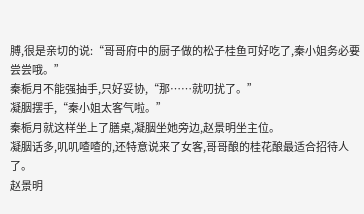膊,很是亲切的说:“哥哥府中的厨子做的松子桂鱼可好吃了,秦小姐务必要尝尝哦。”
秦栀月不能强抽手,只好妥协,“那……就叨扰了。”
凝胭摆手,“秦小姐太客气啦。”
秦栀月就这样坐上了膳桌,凝胭坐她旁边,赵景明坐主位。
凝胭话多,叽叽喳喳的,还特意说来了女客,哥哥酿的桂花酿最适合招待人了。
赵景明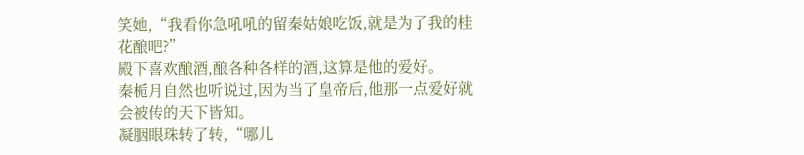笑她,“我看你急吼吼的留秦姑娘吃饭,就是为了我的桂花酿吧?”
殿下喜欢酿酒,酿各种各样的酒,这算是他的爱好。
秦栀月自然也听说过,因为当了皇帝后,他那一点爱好就会被传的天下皆知。
凝胭眼珠转了转,“哪儿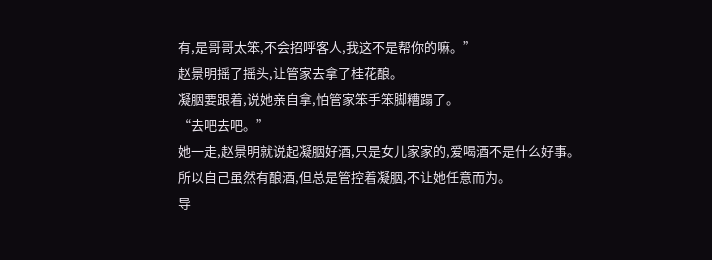有,是哥哥太笨,不会招呼客人,我这不是帮你的嘛。”
赵景明摇了摇头,让管家去拿了桂花酿。
凝胭要跟着,说她亲自拿,怕管家笨手笨脚糟蹋了。
“去吧去吧。”
她一走,赵景明就说起凝胭好酒,只是女儿家家的,爱喝酒不是什么好事。
所以自己虽然有酿酒,但总是管控着凝胭,不让她任意而为。
导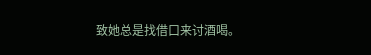致她总是找借口来讨酒喝。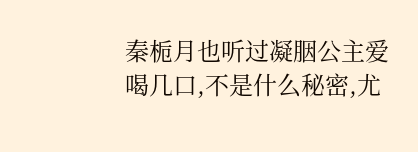秦栀月也听过凝胭公主爱喝几口,不是什么秘密,尤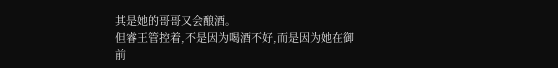其是她的哥哥又会酿酒。
但睿王管控着,不是因为喝酒不好,而是因为她在御前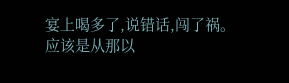宴上喝多了,说错话,闯了祸。
应该是从那以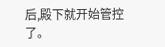后,殿下就开始管控了。